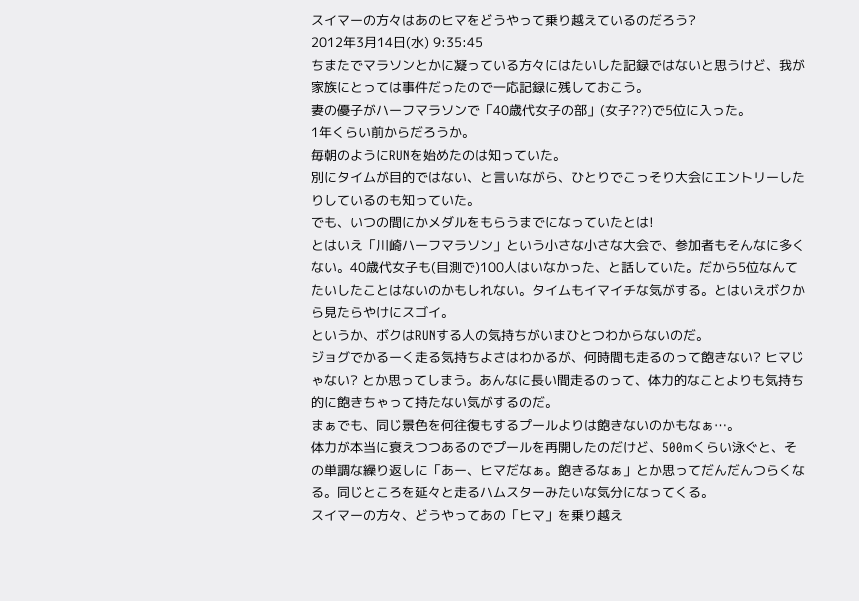スイマーの方々はあのヒマをどうやって乗り越えているのだろう?
2012年3月14日(水) 9:35:45
ちまたでマラソンとかに凝っている方々にはたいした記録ではないと思うけど、我が家族にとっては事件だったので一応記録に残しておこう。
妻の優子がハーフマラソンで「40歳代女子の部」(女子??)で5位に入った。
1年くらい前からだろうか。
毎朝のようにRUNを始めたのは知っていた。
別にタイムが目的ではない、と言いながら、ひとりでこっそり大会にエントリーしたりしているのも知っていた。
でも、いつの間にかメダルをもらうまでになっていたとは!
とはいえ「川崎ハーフマラソン」という小さな小さな大会で、参加者もそんなに多くない。40歳代女子も(目測で)100人はいなかった、と話していた。だから5位なんてたいしたことはないのかもしれない。タイムもイマイチな気がする。とはいえボクから見たらやけにスゴイ。
というか、ボクはRUNする人の気持ちがいまひとつわからないのだ。
ジョグでかるーく走る気持ちよさはわかるが、何時間も走るのって飽きない? ヒマじゃない? とか思ってしまう。あんなに長い間走るのって、体力的なことよりも気持ち的に飽きちゃって持たない気がするのだ。
まぁでも、同じ景色を何往復もするプールよりは飽きないのかもなぁ…。
体力が本当に衰えつつあるのでプールを再開したのだけど、500mくらい泳ぐと、その単調な繰り返しに「あー、ヒマだなぁ。飽きるなぁ」とか思ってだんだんつらくなる。同じところを延々と走るハムスターみたいな気分になってくる。
スイマーの方々、どうやってあの「ヒマ」を乗り越え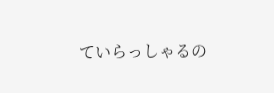ていらっしゃるの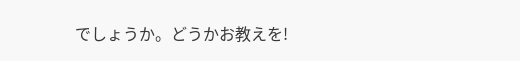でしょうか。どうかお教えを!